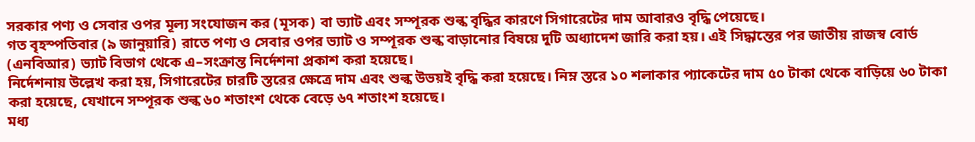সরকার পণ্য ও সেবার ওপর মূল্য সংযোজন কর (মূসক) বা ভ্যাট এবং সম্পূরক শুল্ক বৃদ্ধির কারণে সিগারেটের দাম আবারও বৃদ্ধি পেয়েছে।
গত বৃহস্পতিবার (৯ জানুয়ারি) রাতে পণ্য ও সেবার ওপর ভ্যাট ও সম্পূরক শুল্ক বাড়ানোর বিষয়ে দুটি অধ্যাদেশ জারি করা হয়। এই সিদ্ধান্তের পর জাতীয় রাজস্ব বোর্ড (এনবিআর) ভ্যাট বিভাগ থেকে এ–সংক্রান্ত নির্দেশনা প্রকাশ করা হয়েছে।
নির্দেশনায় উল্লেখ করা হয়, সিগারেটের চারটি স্তরের ক্ষেত্রে দাম এবং শুল্ক উভয়ই বৃদ্ধি করা হয়েছে। নিম্ন স্তরে ১০ শলাকার প্যাকেটের দাম ৫০ টাকা থেকে বাড়িয়ে ৬০ টাকা করা হয়েছে, যেখানে সম্পূরক শুল্ক ৬০ শতাংশ থেকে বেড়ে ৬৭ শতাংশ হয়েছে।
মধ্য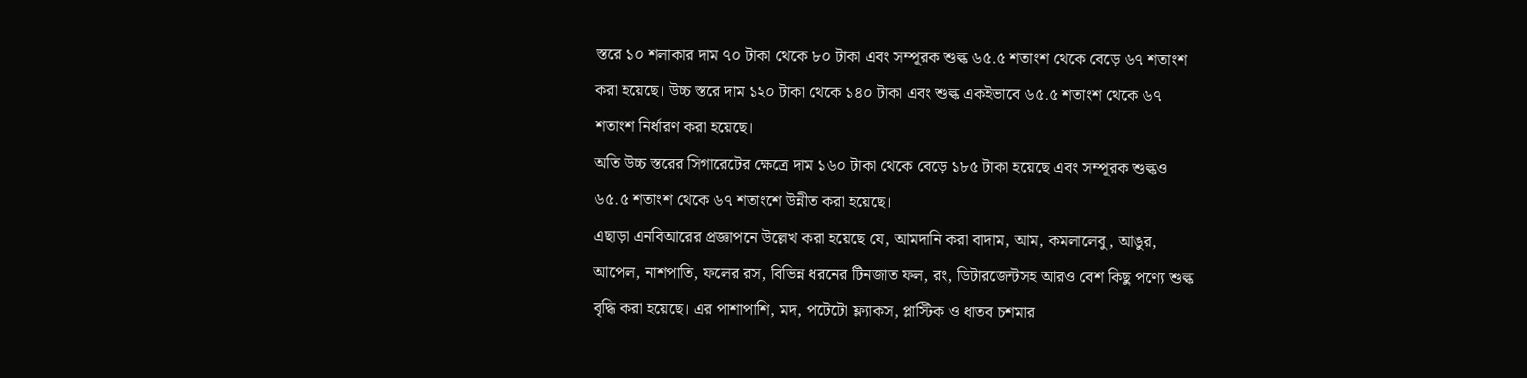স্তরে ১০ শলাকার দাম ৭০ টাকা থেকে ৮০ টাকা এবং সম্পূরক শুল্ক ৬৫.৫ শতাংশ থেকে বেড়ে ৬৭ শতাংশ করা হয়েছে। উচ্চ স্তরে দাম ১২০ টাকা থেকে ১৪০ টাকা এবং শুল্ক একইভাবে ৬৫.৫ শতাংশ থেকে ৬৭ শতাংশ নির্ধারণ করা হয়েছে।
অতি উচ্চ স্তরের সিগারেটের ক্ষেত্রে দাম ১৬০ টাকা থেকে বেড়ে ১৮৫ টাকা হয়েছে এবং সম্পূরক শুল্কও ৬৫.৫ শতাংশ থেকে ৬৭ শতাংশে উন্নীত করা হয়েছে।
এছাড়া এনবিআরের প্রজ্ঞাপনে উল্লেখ করা হয়েছে যে, আমদানি করা বাদাম, আম, কমলালেবু, আঙুর, আপেল, নাশপাতি, ফলের রস, বিভিন্ন ধরনের টিনজাত ফল, রং, ডিটারজেন্টসহ আরও বেশ কিছু পণ্যে শুল্ক বৃদ্ধি করা হয়েছে। এর পাশাপাশি, মদ, পটেটো ফ্ল্যাকস, প্লাস্টিক ও ধাতব চশমার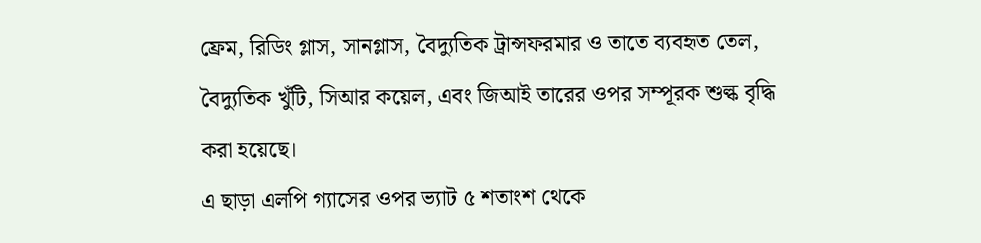ফ্রেম, রিডিং গ্লাস, সানগ্লাস, বৈদ্যুতিক ট্রান্সফরমার ও তাতে ব্যবহৃত তেল, বৈদ্যুতিক খুঁটি, সিআর কয়েল, এবং জিআই তারের ওপর সম্পূরক শুল্ক বৃদ্ধি করা হয়েছে।
এ ছাড়া এলপি গ্যাসের ওপর ভ্যাট ৫ শতাংশ থেকে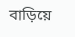বাড়িয়ে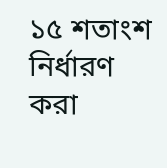১৫ শতাংশ নির্ধারণ করা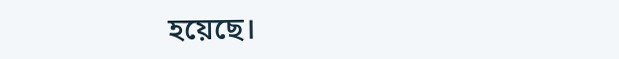হয়েছে।